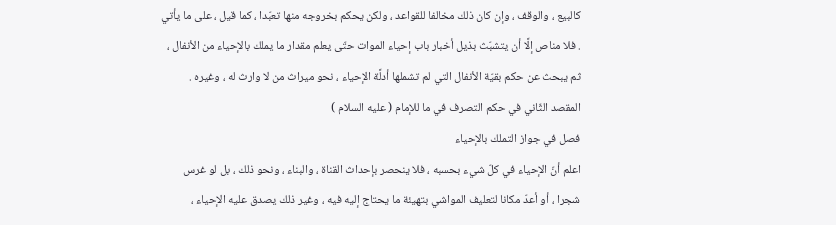كالبيع ، والوقف ، وإن كان ذلك مخالفا للقواعد ، ولكن يحكم بخروجه منها تعبّدا ، كما قيل ، على ما يأتي . فلا مناص إلَّا أن يتشبّث بذيل أخبار باب إحياء الموات حتّى يعلم مقدار ما يملك بالإحياء من الأنفال ، ثم يبحث عن حكم بقيّة الأنفال التي لم تشملها أدلَّة الإحياء ، نحو ميراث من لا وارث له ، وغيره .
المقصد الثّاني في حكم التصرف في ما للإمام ( عليه السلام )
فصل في جواز التملك بالإحياء
اعلم أنّ الإحياء في كلّ شيء بحسبه ، فلا ينحصر بإحداث القناة ، والبناء ، ونحو ذلك ، بل لو غرس شجرا ، أو أعدّ مكانا لتعليف المواشي بتهيئة ما يحتاج إليه فيه ، وغير ذلك يصدق عليه الإحياء ،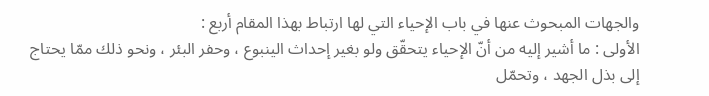والجهات المبحوث عنها في باب الإحياء التي لها ارتباط بهذا المقام أربع :
الأولى : ما أشير إليه من أنّ الإحياء يتحقّق ولو بغير إحداث الينبوع ، وحفر البئر ، ونحو ذلك ممّا يحتاج إلى بذل الجهد ، وتحمّل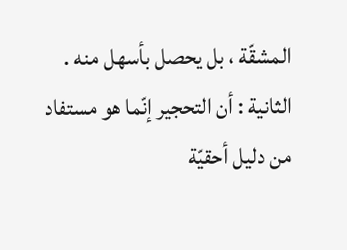المشقّة ، بل يحصل بأسهل منه .
الثانية : أن التحجير إنّما هو مستفاد من دليل أحقيّة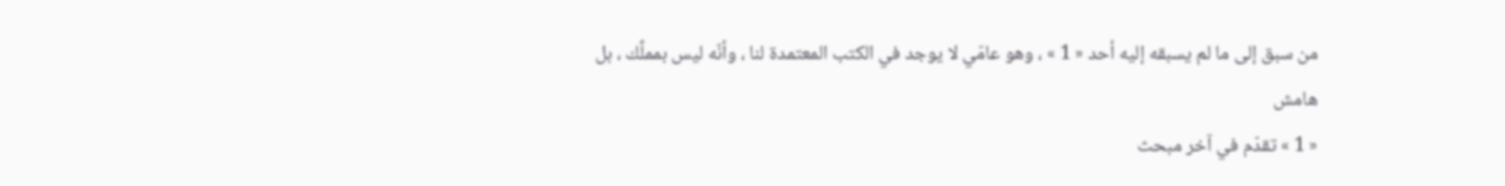من سبق إلى ما لم يسبقه إليه أحد « 1 » ، وهو عامّي لا يوجد في الكتب المعتمدة لنا ، وأنّه ليس بمملَّك ، بل
هامش
« 1 » تقدّم في آخر مبحث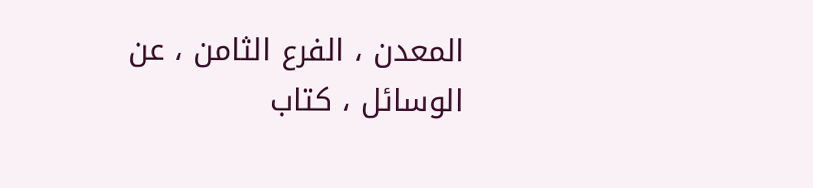المعدن ، الفرع الثامن ، عن الوسائل ، كتاب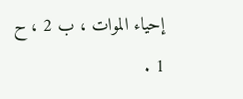إحياء الموات ، ب 2 ، ح 1 .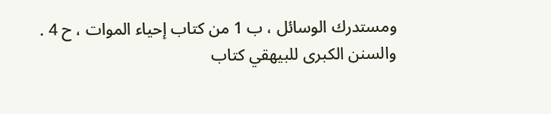ومستدرك الوسائل ، ب 1 من كتاب إحياء الموات ، ح 4 . والسنن الكبرى للبيهقي كتاب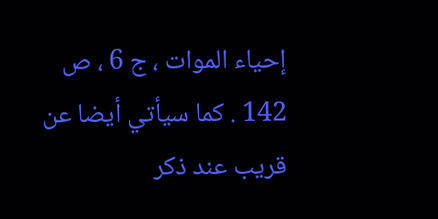إحياء الموات ، ج 6 ، ص 142 . كما سيأتي أيضا عن قريب عند ذكر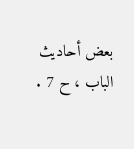بعض أحاديث الباب ، ح 7 .